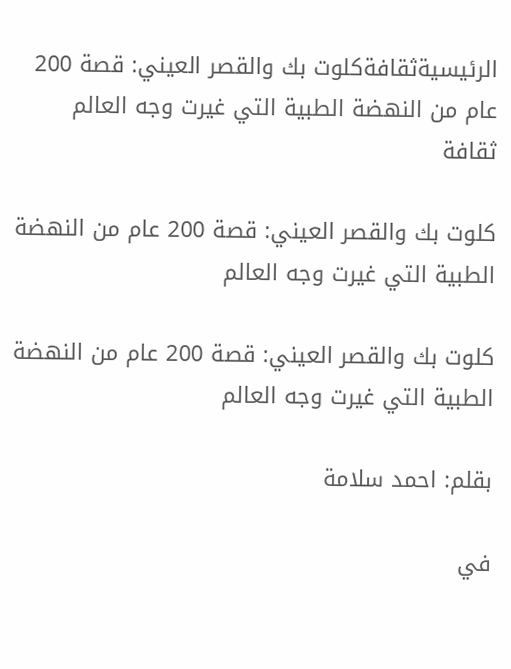الرئيسيةثقافةكلوت بك والقصر العيني: قصة 200 عام من النهضة الطبية التي غيرت وجه العالم
ثقافة

كلوت بك والقصر العيني: قصة 200 عام من النهضة الطبية التي غيرت وجه العالم

كلوت بك والقصر العيني: قصة 200 عام من النهضة الطبية التي غيرت وجه العالم

بقلم: احمد سلامة

في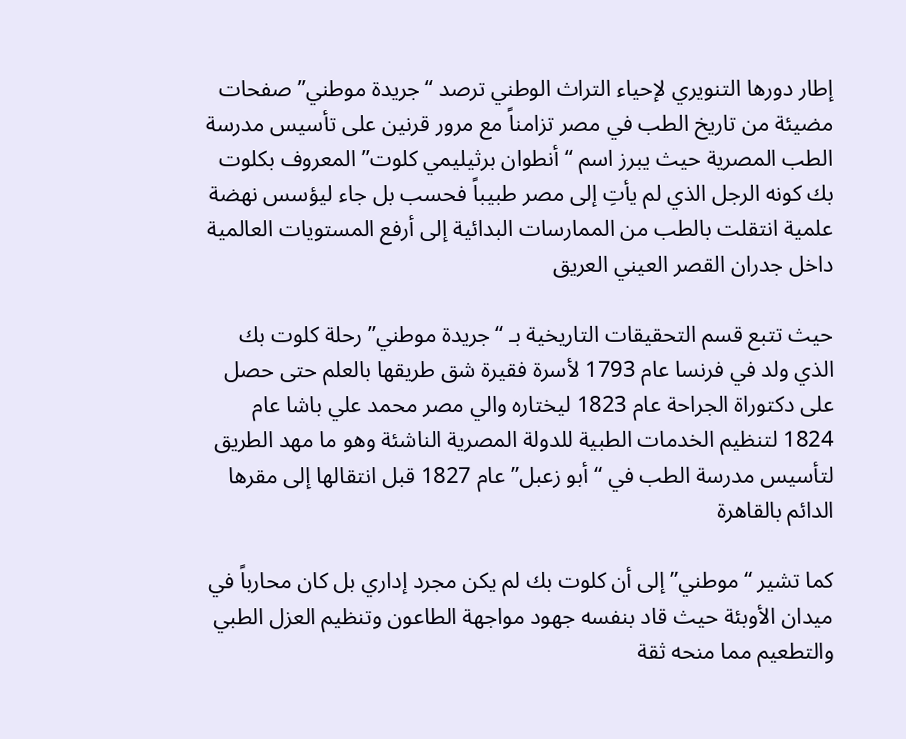إطار دورها التنويري لإحياء التراث الوطني ترصد “جريدة موطني” صفحات مضيئة من تاريخ الطب في مصر تزامناً مع مرور قرنين على تأسيس مدرسة الطب المصرية حيث يبرز اسم “أنطوان برثيليمي كلوت” المعروف بكلوت بك كونه الرجل الذي لم يأتِ إلى مصر طبيباً فحسب بل جاء ليؤسس نهضة علمية انتقلت بالطب من الممارسات البدائية إلى أرفع المستويات العالمية داخل جدران القصر العيني العريق

حيث تتبع قسم التحقيقات التاريخية بـ “جريدة موطني” رحلة كلوت بك الذي ولد في فرنسا عام 1793 لأسرة فقيرة شق طريقها بالعلم حتى حصل على دكتوراة الجراحة عام 1823 ليختاره والي مصر محمد علي باشا عام 1824 لتنظيم الخدمات الطبية للدولة المصرية الناشئة وهو ما مهد الطريق لتأسيس مدرسة الطب في “أبو زعبل” عام 1827 قبل انتقالها إلى مقرها الدائم بالقاهرة

كما تشير “موطني” إلى أن كلوت بك لم يكن مجرد إداري بل كان محارباً في ميدان الأوبئة حيث قاد بنفسه جهود مواجهة الطاعون وتنظيم العزل الطبي والتطعيم مما منحه ثقة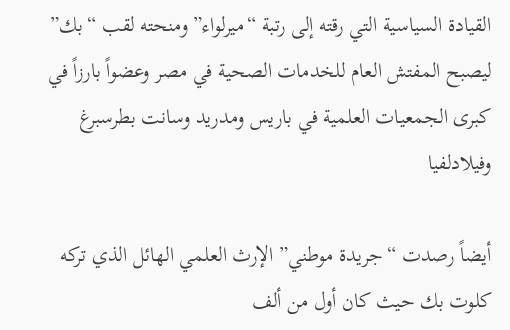القيادة السياسية التي رقته إلى رتبة “ميرلواء” ومنحته لقب “بك” ليصبح المفتش العام للخدمات الصحية في مصر وعضواً بارزاً في كبرى الجمعيات العلمية في باريس ومدريد وسانت بطرسبرغ وفيلادلفيا

أيضاً رصدت “جريدة موطني” الإرث العلمي الهائل الذي تركه كلوت بك حيث كان أول من ألف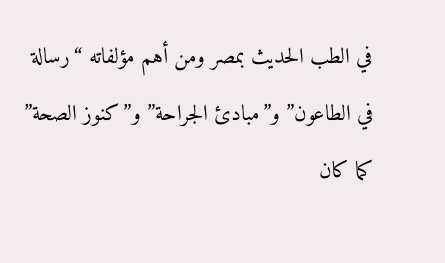في الطب الحديث بمصر ومن أهم مؤلفاته “رسالة في الطاعون” و”مبادئ الجراحة” و”كنوز الصحة” كما كان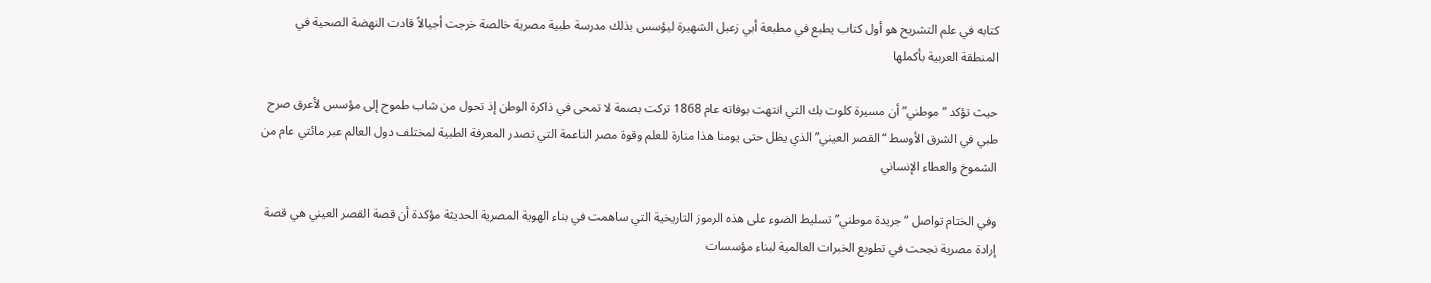كتابه في علم التشريح هو أول كتاب يطبع في مطبعة أبي زعبل الشهيرة ليؤسس بذلك مدرسة طبية مصرية خالصة خرجت أجيالاً قادت النهضة الصحية في المنطقة العربية بأكملها

حيث تؤكد “موطني” أن مسيرة كلوت بك التي انتهت بوفاته عام 1868 تركت بصمة لا تمحى في ذاكرة الوطن إذ تحول من شاب طموح إلى مؤسس لأعرق صرح طبي في الشرق الأوسط “القصر العيني” الذي يظل حتى يومنا هذا منارة للعلم وقوة مصر الناعمة التي تصدر المعرفة الطبية لمختلف دول العالم عبر مائتي عام من الشموخ والعطاء الإنساني

وفي الختام تواصل “جريدة موطني” تسليط الضوء على هذه الرموز التاريخية التي ساهمت في بناء الهوية المصرية الحديثة مؤكدة أن قصة القصر العيني هي قصة إرادة مصرية نجحت في تطويع الخبرات العالمية لبناء مؤسسات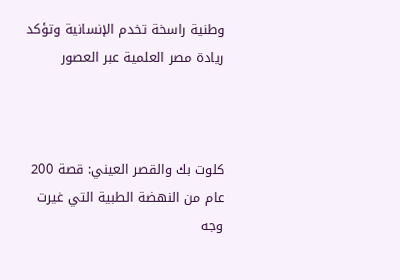وطنية راسخة تخدم الإنسانية وتؤكد ريادة مصر العلمية عبر العصور



كلوت بك والقصر العيني: قصة 200 عام من النهضة الطبية التي غيرت وجه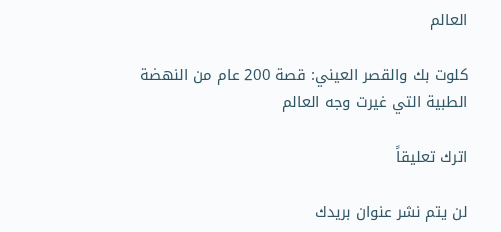العالم

كلوت بك والقصر العيني: قصة 200 عام من النهضة الطبية التي غيرت وجه العالم

اترك تعليقاً

لن يتم نشر عنوان بريدك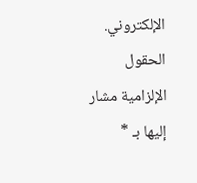الإلكتروني. الحقول الإلزامية مشار إليها بـ *